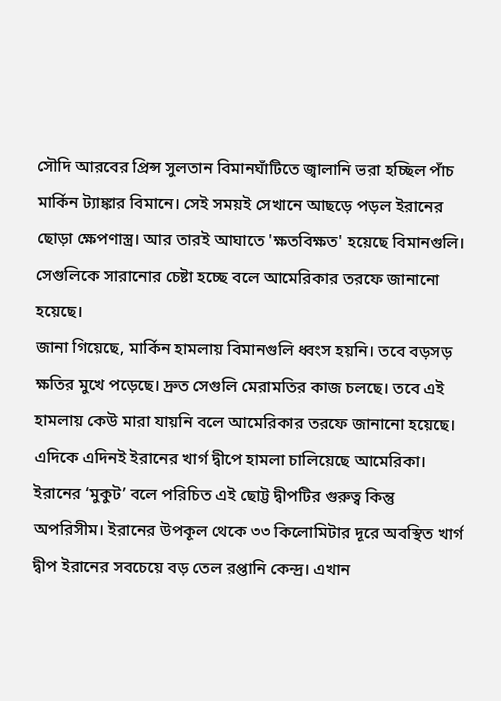সৌদি আরবের প্রিন্স সুলতান বিমানঘাঁটিতে জ্বালানি ভরা হচ্ছিল পাঁচ মার্কিন ট্যাঙ্কার বিমানে। সেই সময়ই সেখানে আছড়ে পড়ল ইরানের ছোড়া ক্ষেপণাস্ত্র। আর তারই আঘাতে 'ক্ষতবিক্ষত' হয়েছে বিমানগুলি। সেগুলিকে সারানোর চেষ্টা হচ্ছে বলে আমেরিকার তরফে জানানো হয়েছে।
জানা গিয়েছে, মার্কিন হামলায় বিমানগুলি ধ্বংস হয়নি। তবে বড়সড় ক্ষতির মুখে পড়েছে। দ্রুত সেগুলি মেরামতির কাজ চলছে। তবে এই হামলায় কেউ মারা যায়নি বলে আমেরিকার তরফে জানানো হয়েছে।
এদিকে এদিনই ইরানের খার্গ দ্বীপে হামলা চালিয়েছে আমেরিকা। ইরানের ‘মুকুট’ বলে পরিচিত এই ছোট্ট দ্বীপটির গুরুত্ব কিন্তু অপরিসীম। ইরানের উপকূল থেকে ৩৩ কিলোমিটার দূরে অবস্থিত খার্গ দ্বীপ ইরানের সবচেয়ে বড় তেল রপ্তানি কেন্দ্র। এখান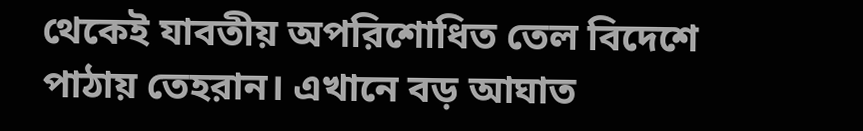থেকেই যাবতীয় অপরিশোধিত তেল বিদেশে পাঠায় তেহরান। এখানে বড় আঘাত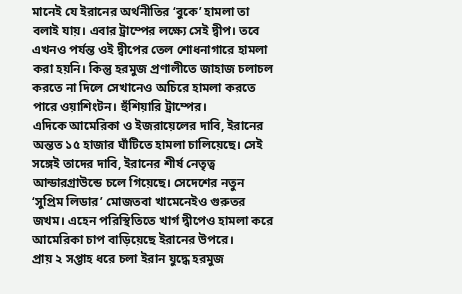মানেই যে ইরানের অর্থনীতির ‘বুকে’ হামলা তা বলাই যায়। এবার ট্রাম্পের লক্ষ্যে সেই দ্বীপ। তবে এখনও পর্যন্ত ওই দ্বীপের তেল শোধনাগারে হামলা করা হয়নি। কিন্তু হরমুজ প্রণালীতে জাহাজ চলাচল করতে না দিলে সেখানেও অচিরে হামলা করতে পারে ওয়াশিংটন। হুঁশিয়ারি ট্রাম্পের।
এদিকে আমেরিকা ও ইজরায়েলের দাবি, ইরানের অন্তত ১৫ হাজার ঘাঁটিতে হামলা চালিয়েছে। সেই সঙ্গেই তাদের দাবি, ইরানের শীর্ষ নেতৃত্ব আন্ডারগ্রাউন্ডে চলে গিয়েছে। সেদেশের নতুন ‘সুপ্রিম লিডার’ মোজতবা খামেনেইও গুরুতর জখম। এহেন পরিস্থিতিতে খার্গ দ্বীপেও হামলা করে আমেরিকা চাপ বাড়িয়েছে ইরানের উপরে।
প্রায় ২ সপ্তাহ ধরে চলা ইরান যুদ্ধে হরমুজ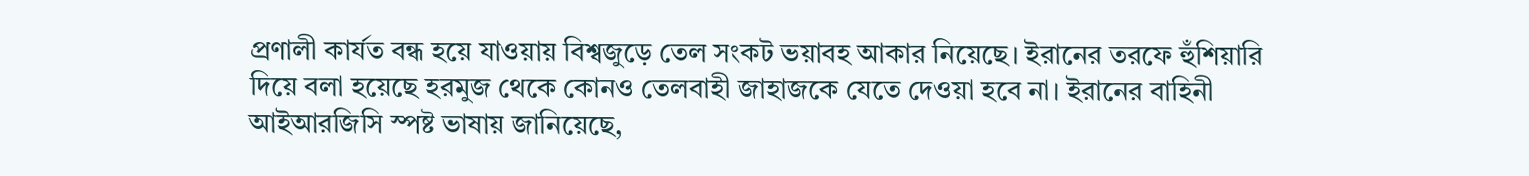প্রণালী কার্যত বন্ধ হয়ে যাওয়ায় বিশ্বজুড়ে তেল সংকট ভয়াবহ আকার নিয়েছে। ইরানের তরফে হুঁশিয়ারি দিয়ে বলা হয়েছে হরমুজ থেকে কোনও তেলবাহী জাহাজকে যেতে দেওয়া হবে না। ইরানের বাহিনী আইআরজিসি স্পষ্ট ভাষায় জানিয়েছে,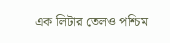এক লিটার তেলও পশ্চিম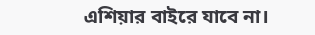এশিয়ার বাইরে যাবে না।